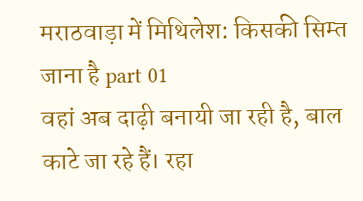मराठवाड़ा में मिथिलेश: किसकी सिम्त जाना है part 01
वहां अब दाढ़ी बनायी जा रही है, बाल काटे जा रहे हैं। रहा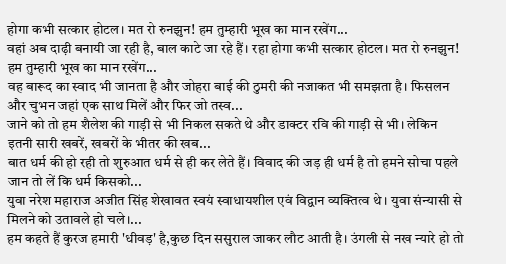होगा कभी सत्कार होटल। मत रो रुनझुन! हम तुम्हारी भूख का मान रखेंग...
वहां अब दाढ़ी बनायी जा रही है, बाल काटे जा रहे हैं। रहा होगा कभी सत्कार होटल। मत रो रुनझुन! हम तुम्हारी भूख का मान रखेंग...
वह बारूद का स्वाद भी जानता है और जोहरा बाई की ठुमरी की नजाकत भी समझता है। फिसलन और चुभन जहां एक साथ मिलें और फिर जो तस्व...
जाने को तो हम शैलेश की गाड़ी से भी निकल सकते थे और डाक्टर रवि की गाड़ी से भी। लेकिन इतनी सारी खबरें, खबरों के भीतर की खब...
बात धर्म की हो रही तो शुरुआत धर्म से ही कर लेते हैं। विवाद की जड़ ही धर्म है तो हमने सोचा पहले जान तो लें कि धर्म किसको...
युवा नरेश महाराज अजीत सिंह शेखावत स्वयं स्वाधायशील एवं विद्वान व्यक्तित्व थे। युवा संन्यासी से मिलने को उतावले हो चले।...
हम कहते हैं कुरज हमारी 'धीवड़' है,कुछ दिन ससुराल जाकर लौट आती है। उंगली से नख न्यारे हो तो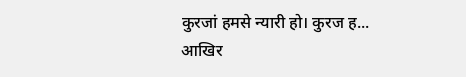कुरजां हमसे न्यारी हो। कुरज ह...
आखिर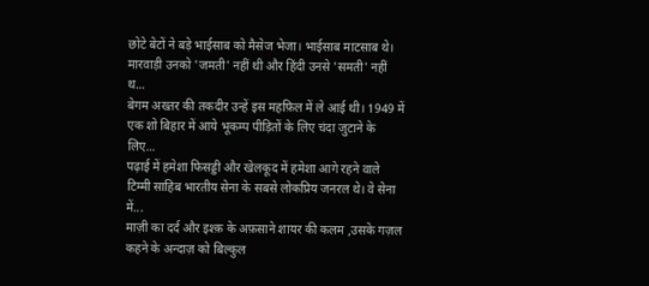छोटे बेटों ने बड़े भाईसाब को मैसेज भेजा। भाईसाब माटसाब थे। मारवाड़ी उनको 'जमती' नहीं थी और हिंदी उनसे 'समती' नहीं थ...
बेगम अख्तर की तकदीर उन्हें इस महफ़िल में ले आई थी। 1949 में एक शो बिहार में आये भूकम्प पीड़ितों के लिए चंदा जुटाने के लिए...
पढ़ाई में हमेशा फिसड्डी और खेलकूद में हमेशा आगे रहने वाले टिम्मी साहिब भारतीय सेना के सबसे लोकप्रिय जनरल थे। वे सेना में...
माज़ी का दर्द और इश्क़ के अफ़साने शायर की कलम ,उसके गज़ल कहने के अन्दाज़ को बिल्कुल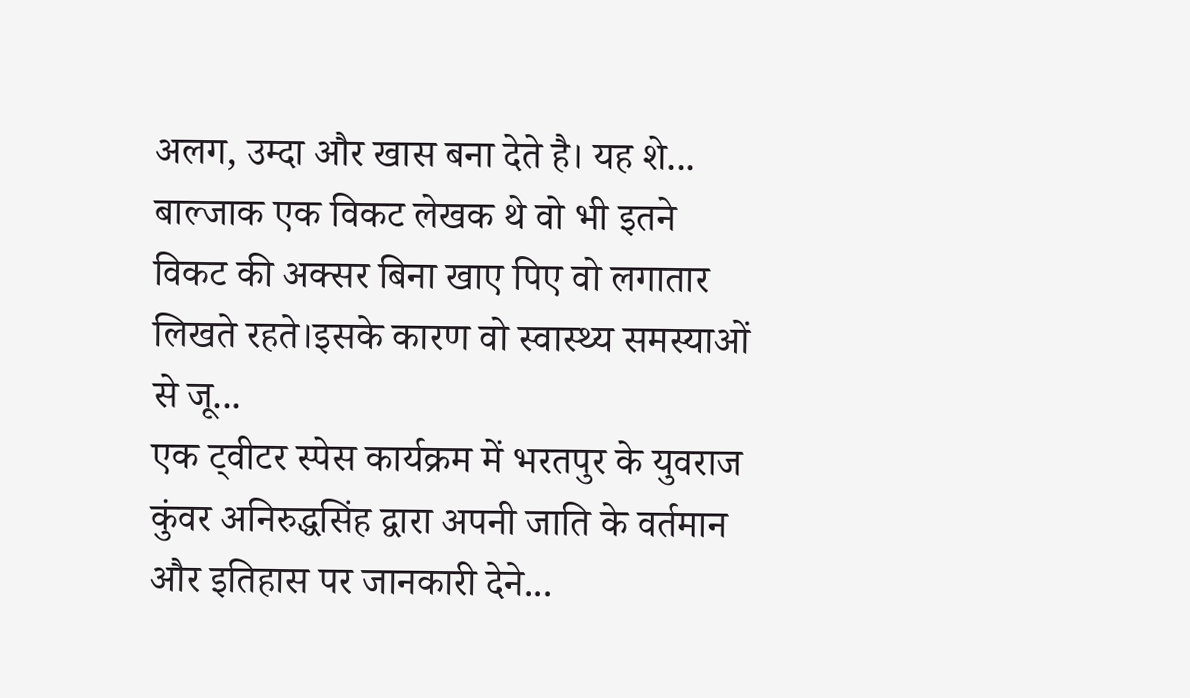अलग, उम्दा और खास बना देते है। यह शे...
बाल्जाक एक विकट लेखक थे वो भी इतने विकट की अक्सर बिना खाए पिए वो लगातार लिखते रहते।इसके कारण वो स्वास्थ्य समस्याओं से जू...
एक ट्वीटर स्पेस कार्यक्रम में भरतपुर के युवराज कुंवर अनिरुद्धसिंह द्वारा अपनी जाति के वर्तमान और इतिहास पर जानकारी देने...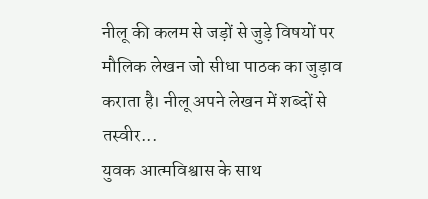नीलू की कलम से जड़ों से जुड़े विषयों पर मौलिक लेखन जो सीधा पाठक का जुड़ाव कराता है। नीलू अपने लेखन में शब्दों से तस्वीर...
युवक आत्मविश्वास के साथ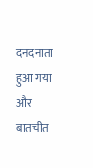दनदनाता हुआ गया और बातचीत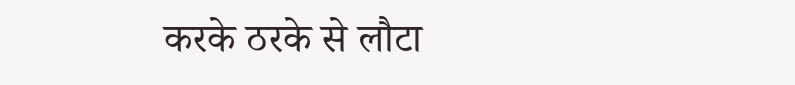करके ठरके से लौटा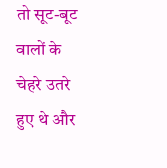तो सूट-बूट वालों के चेहरे उतरे हुए थे और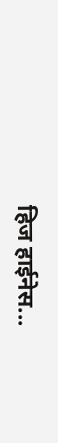हिज हाईनेस...